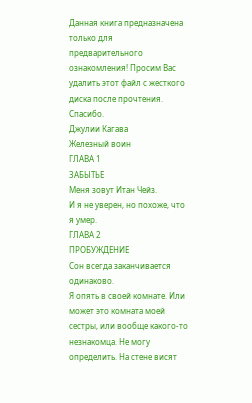Данная книга предназначена только для предварительного ознакомления! Просим Вас удалить этот файл с жесткого диска после прочтения. Спасибо.
Джулии Кагава
Железный воин
ГЛАВА 1
ЗАБЫТЬЕ
Меня зовут Итан Чейз.
И я не уверен, но похоже, что я умер.
ГЛАВА 2
ПРОБУЖДЕНИЕ
Сон всегда заканчивается одинаково.
Я опять в своей комнате. Или может это комната моей сестры, или вообще какого-то незнакомца. Не могу определить. На стене висят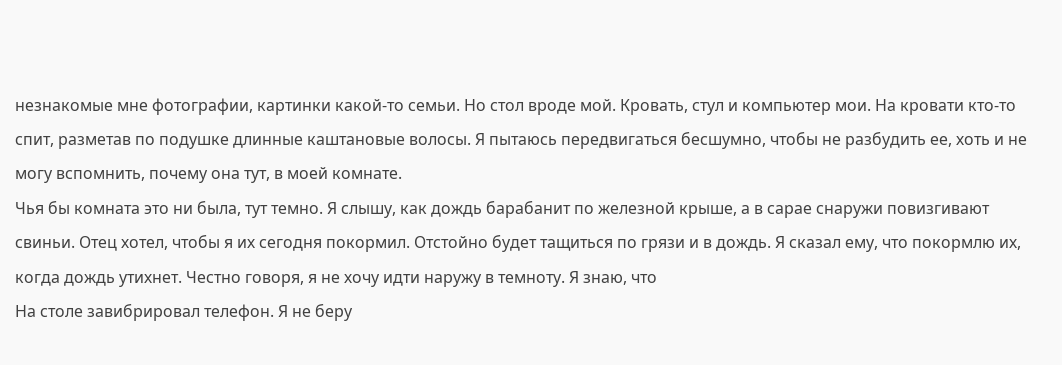незнакомые мне фотографии, картинки какой-то семьи. Но стол вроде мой. Кровать, стул и компьютер мои. На кровати кто-то спит, разметав по подушке длинные каштановые волосы. Я пытаюсь передвигаться бесшумно, чтобы не разбудить ее, хоть и не могу вспомнить, почему она тут, в моей комнате.
Чья бы комната это ни была, тут темно. Я слышу, как дождь барабанит по железной крыше, а в сарае снаружи повизгивают свиньи. Отец хотел, чтобы я их сегодня покормил. Отстойно будет тащиться по грязи и в дождь. Я сказал ему, что покормлю их, когда дождь утихнет. Честно говоря, я не хочу идти наружу в темноту. Я знаю, что
На столе завибрировал телефон. Я не беру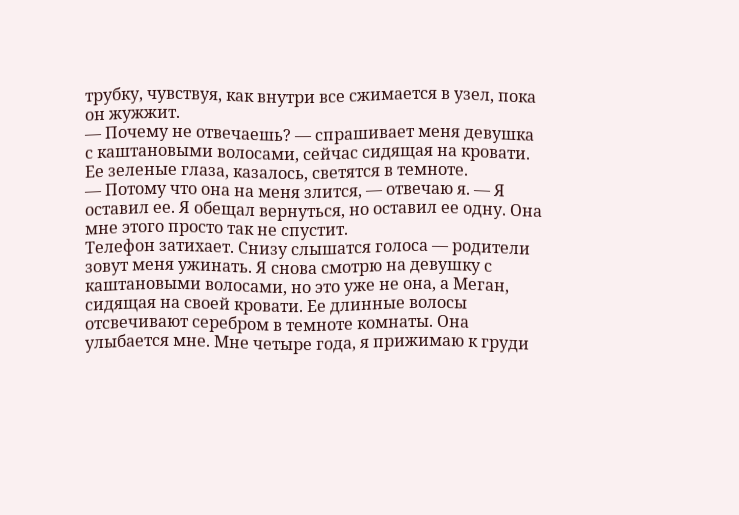трубку, чувствуя, как внутри все сжимается в узел, пока он жужжит.
— Почему не отвечаешь? — спрашивает меня девушка с каштановыми волосами, сейчас сидящая на кровати. Ее зеленые глаза, казалось, светятся в темноте.
— Потому что она на меня злится, — отвечаю я. — Я оставил ее. Я обещал вернуться, но оставил ее одну. Она мне этого просто так не спустит.
Телефон затихает. Снизу слышатся голоса — родители зовут меня ужинать. Я снова смотрю на девушку с каштановыми волосами, но это уже не она, а Меган, сидящая на своей кровати. Ее длинные волосы отсвечивают серебром в темноте комнаты. Она улыбается мне. Мне четыре года, я прижимаю к груди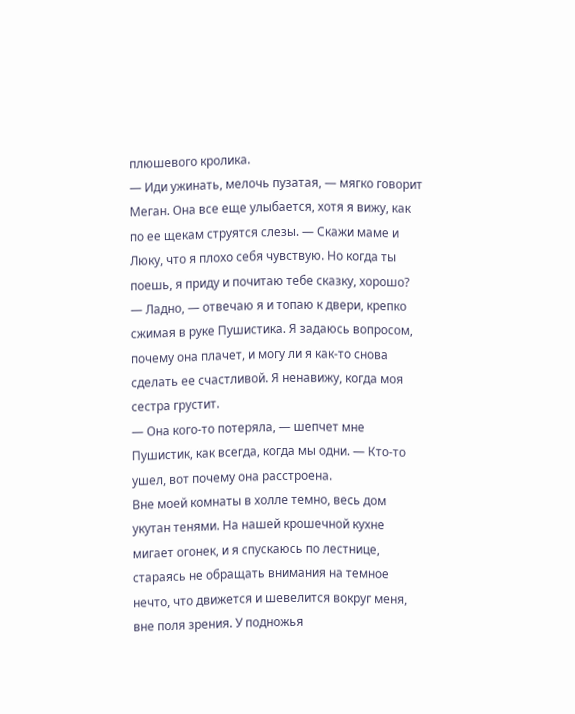плюшевого кролика.
— Иди ужинать, мелочь пузатая, — мягко говорит Меган. Она все еще улыбается, хотя я вижу, как по ее щекам струятся слезы. — Скажи маме и Люку, что я плохо себя чувствую. Но когда ты поешь, я приду и почитаю тебе сказку, хорошо?
— Ладно, — отвечаю я и топаю к двери, крепко сжимая в руке Пушистика. Я задаюсь вопросом, почему она плачет, и могу ли я как-то снова сделать ее счастливой. Я ненавижу, когда моя сестра грустит.
— Она кого-то потеряла, — шепчет мне Пушистик, как всегда, когда мы одни. — Кто-то ушел, вот почему она расстроена.
Вне моей комнаты в холле темно, весь дом укутан тенями. На нашей крошечной кухне мигает огонек, и я спускаюсь по лестнице, стараясь не обращать внимания на темное нечто, что движется и шевелится вокруг меня, вне поля зрения. У подножья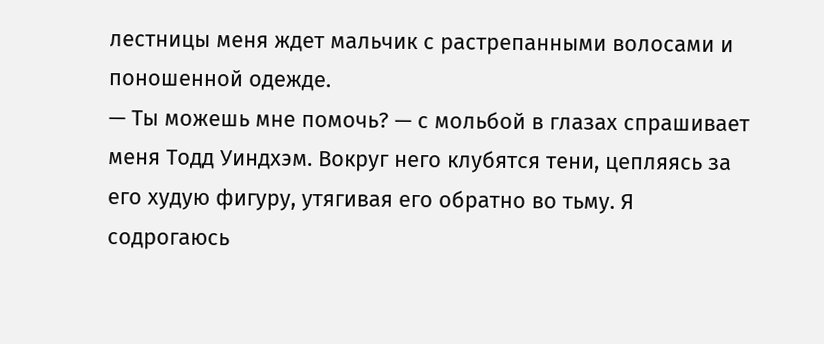лестницы меня ждет мальчик с растрепанными волосами и поношенной одежде.
— Ты можешь мне помочь? — с мольбой в глазах спрашивает меня Тодд Уиндхэм. Вокруг него клубятся тени, цепляясь за его худую фигуру, утягивая его обратно во тьму. Я содрогаюсь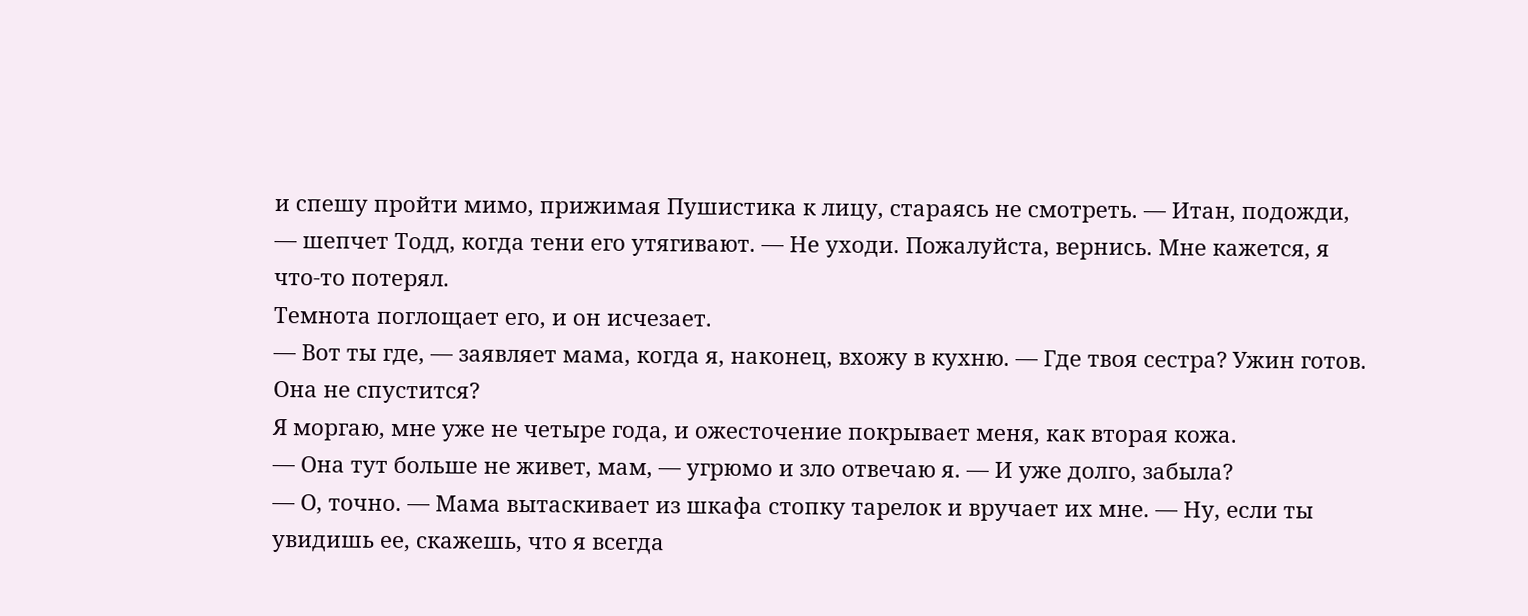и спешу пройти мимо, прижимая Пушистика к лицу, стараясь не смотреть. — Итан, подожди, — шепчет Тодд, когда тени его утягивают. — Не уходи. Пожалуйста, вернись. Мне кажется, я что-то потерял.
Темнота поглощает его, и он исчезает.
— Вот ты где, — заявляет мама, когда я, наконец, вхожу в кухню. — Где твоя сестра? Ужин готов. Она не спустится?
Я моргаю, мне уже не четыре года, и ожесточение покрывает меня, как вторая кожа.
— Она тут больше не живет, мам, — угрюмо и зло отвечаю я. — И уже долго, забыла?
— О, точно. — Мама вытаскивает из шкафа стопку тарелок и вручает их мне. — Ну, если ты увидишь ее, скажешь, что я всегда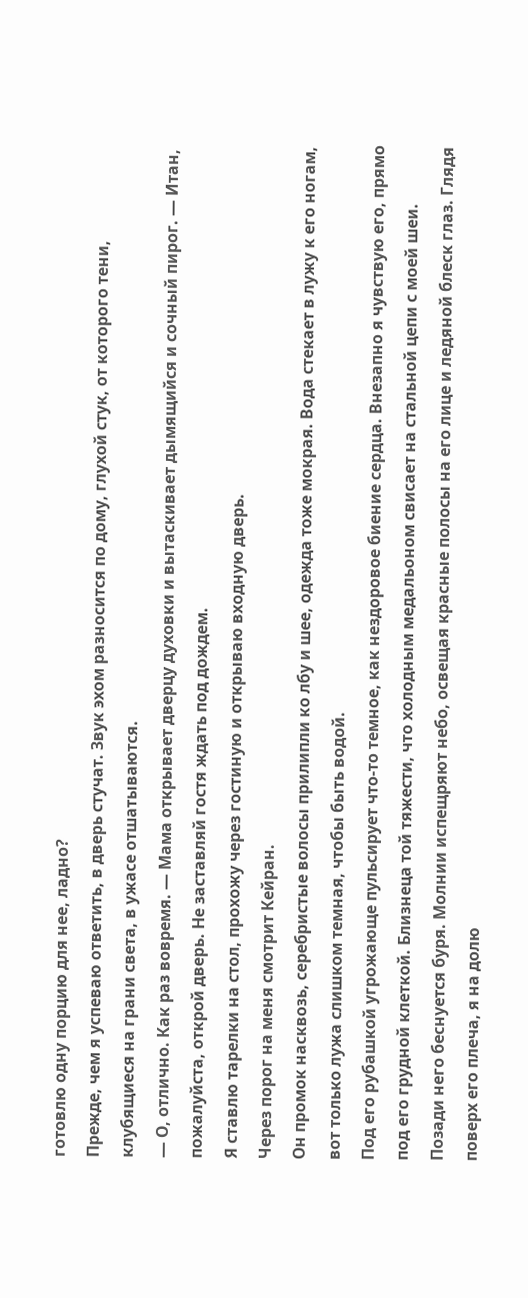готовлю одну порцию для нее, ладно?
Прежде, чем я успеваю ответить, в дверь стучат. Звук эхом разносится по дому, глухой стук, от которого тени, клубящиеся на грани света, в ужасе отшатываются.
— О, отлично. Как раз вовремя. — Мама открывает дверцу духовки и вытаскивает дымящийся и сочный пирог. — Итан, пожалуйста, открой дверь. Не заставляй гостя ждать под дождем.
Я ставлю тарелки на стол, прохожу через гостиную и открываю входную дверь.
Через порог на меня смотрит Кейран.
Он промок насквозь, серебристые волосы прилипли ко лбу и шее, одежда тоже мокрая. Вода стекает в лужу к его ногам, вот только лужа слишком темная, чтобы быть водой.
Под его рубашкой угрожающе пульсирует что-то темное, как нездоровое биение сердца. Внезапно я чувствую его, прямо под его грудной клеткой. Близнеца той тяжести, что холодным медальоном свисает на стальной цепи с моей шеи.
Позади него беснуется буря. Молнии испещряют небо, освещая красные полосы на его лице и ледяной блеск глаз. Глядя поверх его плеча, я на долю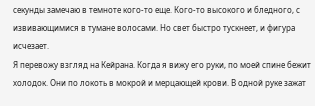секунды замечаю в темноте кого-то еще. Кого-то высокого и бледного, с извивающимися в тумане волосами. Но свет быстро тускнеет, и фигура исчезает.
Я перевожу взгляд на Кейрана. Когда я вижу его руки, по моей спине бежит холодок. Они по локоть в мокрой и мерцающей крови. В одной руке зажат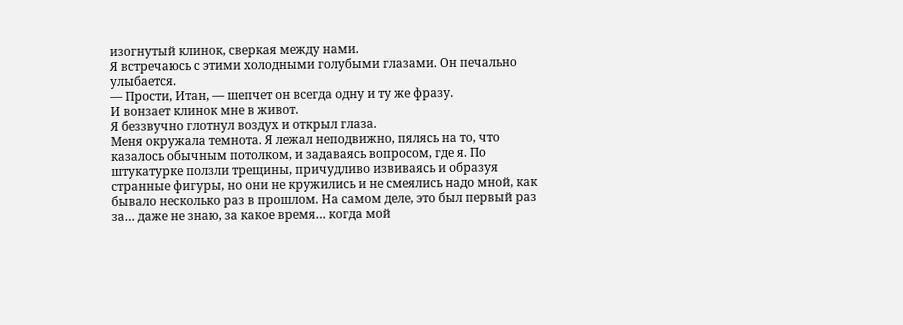изогнутый клинок, сверкая между нами.
Я встречаюсь с этими холодными голубыми глазами. Он печально улыбается.
— Прости, Итан, — шепчет он всегда одну и ту же фразу.
И вонзает клинок мне в живот.
Я беззвучно глотнул воздух и открыл глаза.
Меня окружала темнота. Я лежал неподвижно, пялясь на то, что казалось обычным потолком, и задаваясь вопросом, где я. По штукатурке ползли трещины, причудливо извиваясь и образуя странные фигуры, но они не кружились и не смеялись надо мной, как бывало несколько раз в прошлом. На самом деле, это был первый раз за… даже не знаю, за какое время… когда мой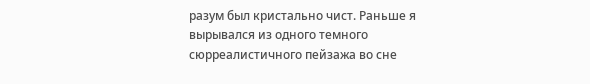разум был кристально чист. Раньше я вырывался из одного темного сюрреалистичного пейзажа во сне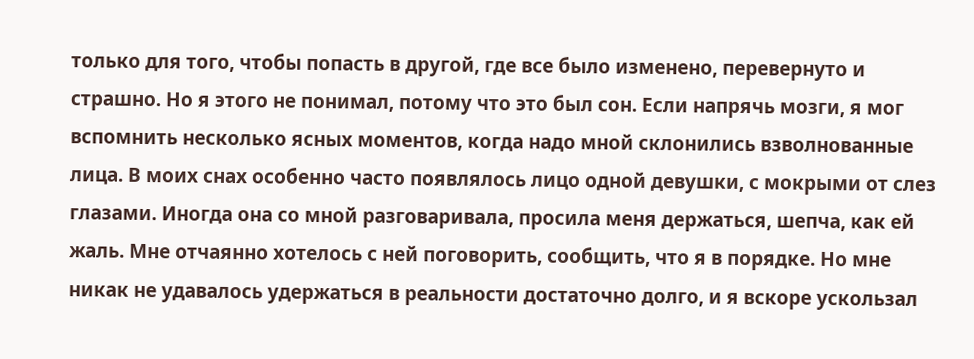только для того, чтобы попасть в другой, где все было изменено, перевернуто и страшно. Но я этого не понимал, потому что это был сон. Если напрячь мозги, я мог вспомнить несколько ясных моментов, когда надо мной склонились взволнованные лица. В моих снах особенно часто появлялось лицо одной девушки, с мокрыми от слез глазами. Иногда она со мной разговаривала, просила меня держаться, шепча, как ей жаль. Мне отчаянно хотелось с ней поговорить, сообщить, что я в порядке. Но мне никак не удавалось удержаться в реальности достаточно долго, и я вскоре ускользал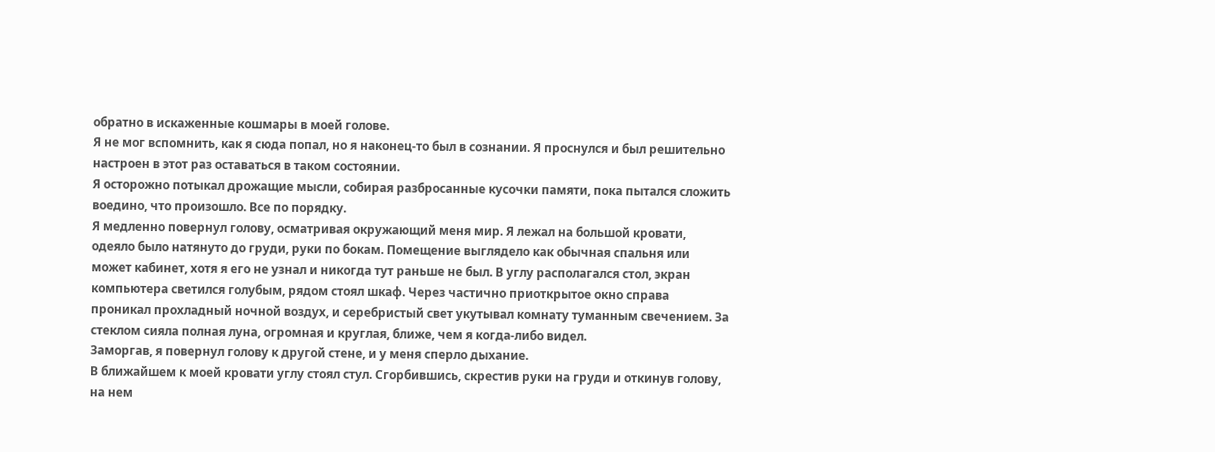обратно в искаженные кошмары в моей голове.
Я не мог вспомнить, как я сюда попал, но я наконец-то был в сознании. Я проснулся и был решительно настроен в этот раз оставаться в таком состоянии.
Я осторожно потыкал дрожащие мысли, собирая разбросанные кусочки памяти, пока пытался сложить воедино, что произошло. Все по порядку.
Я медленно повернул голову, осматривая окружающий меня мир. Я лежал на большой кровати, одеяло было натянуто до груди, руки по бокам. Помещение выглядело как обычная спальня или может кабинет, хотя я его не узнал и никогда тут раньше не был. В углу располагался стол, экран компьютера светился голубым, рядом стоял шкаф. Через частично приоткрытое окно справа проникал прохладный ночной воздух, и серебристый свет укутывал комнату туманным свечением. За стеклом сияла полная луна, огромная и круглая, ближе, чем я когда-либо видел.
Заморгав, я повернул голову к другой стене, и у меня сперло дыхание.
В ближайшем к моей кровати углу стоял стул. Сгорбившись, скрестив руки на груди и откинув голову, на нем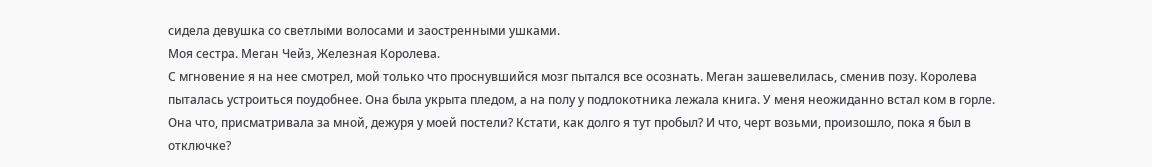сидела девушка со светлыми волосами и заостренными ушками.
Моя сестра. Меган Чейз, Железная Королева.
С мгновение я на нее смотрел, мой только что проснувшийся мозг пытался все осознать. Меган зашевелилась, сменив позу. Королева пыталась устроиться поудобнее. Она была укрыта пледом, а на полу у подлокотника лежала книга. У меня неожиданно встал ком в горле. Она что, присматривала за мной, дежуря у моей постели? Кстати, как долго я тут пробыл? И что, черт возьми, произошло, пока я был в отключке?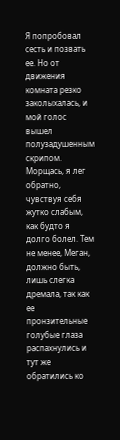Я попробовал сесть и позвать ее. Но от движения комната резко заколыхалась, и мой голос вышел полузадушенным скрипом. Морщась, я лег обратно, чувствуя себя жутко слабым, как будто я долго болел. Тем не менее, Меган, должно быть, лишь слегка дремала, так как ее пронзительные голубые глаза распахнулись и тут же обратились ко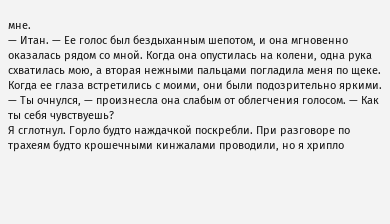мне.
— Итан. — Ее голос был бездыханным шепотом, и она мгновенно оказалась рядом со мной. Когда она опустилась на колени, одна рука схватилась мою, а вторая нежными пальцами погладила меня по щеке. Когда ее глаза встретились с моими, они были подозрительно яркими. — Ты очнулся, — произнесла она слабым от облегчения голосом. — Как ты себя чувствуешь?
Я сглотнул. Горло будто наждачкой поскребли. При разговоре по трахеям будто крошечными кинжалами проводили, но я хрипло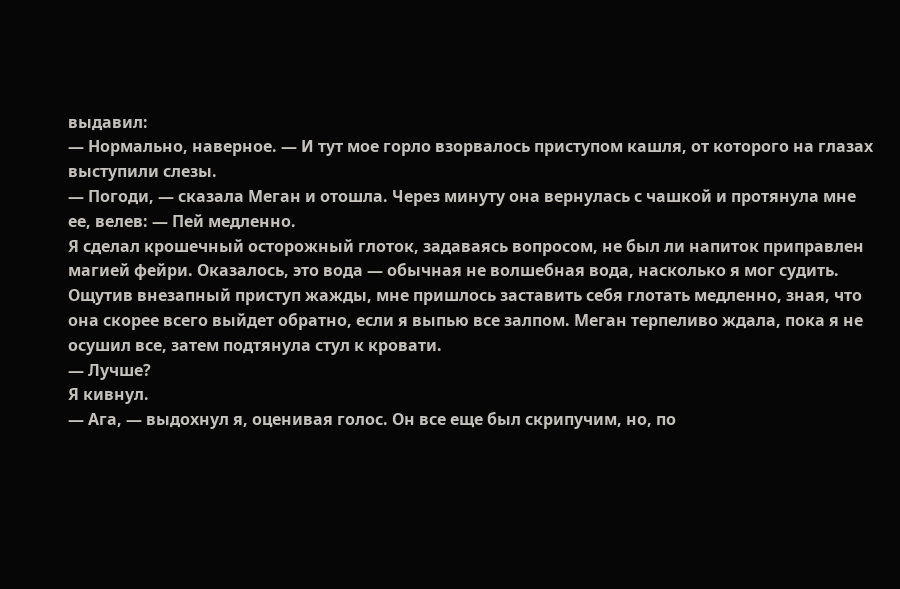выдавил:
— Нормально, наверное. — И тут мое горло взорвалось приступом кашля, от которого на глазах выступили слезы.
— Погоди, — сказала Меган и отошла. Через минуту она вернулась с чашкой и протянула мне ее, велев: — Пей медленно.
Я сделал крошечный осторожный глоток, задаваясь вопросом, не был ли напиток приправлен магией фейри. Оказалось, это вода — обычная не волшебная вода, насколько я мог судить. Ощутив внезапный приступ жажды, мне пришлось заставить себя глотать медленно, зная, что она скорее всего выйдет обратно, если я выпью все залпом. Меган терпеливо ждала, пока я не осушил все, затем подтянула стул к кровати.
— Лучше?
Я кивнул.
— Ага, — выдохнул я, оценивая голос. Он все еще был скрипучим, но, по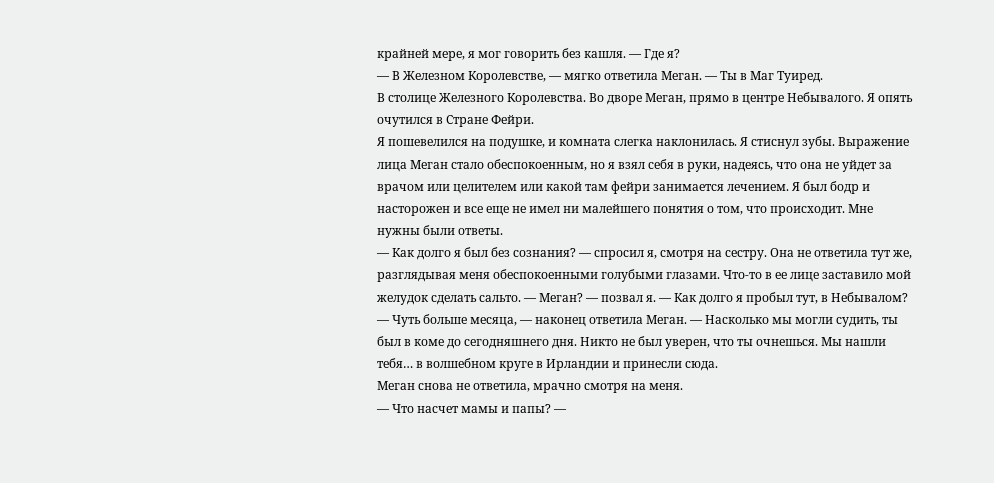крайней мере, я мог говорить без кашля. — Где я?
— В Железном Королевстве, — мягко ответила Меган. — Ты в Маг Туиред.
В столице Железного Королевства. Во дворе Меган, прямо в центре Небывалого. Я опять очутился в Стране Фейри.
Я пошевелился на подушке, и комната слегка наклонилась. Я стиснул зубы. Выражение лица Меган стало обеспокоенным, но я взял себя в руки, надеясь, что она не уйдет за врачом или целителем или какой там фейри занимается лечением. Я был бодр и насторожен и все еще не имел ни малейшего понятия о том, что происходит. Мне нужны были ответы.
— Как долго я был без сознания? — спросил я, смотря на сестру. Она не ответила тут же, разглядывая меня обеспокоенными голубыми глазами. Что-то в ее лице заставило мой желудок сделать сальто. — Меган? — позвал я. — Как долго я пробыл тут, в Небывалом?
— Чуть больше месяца, — наконец ответила Меган. — Насколько мы могли судить, ты был в коме до сегодняшнего дня. Никто не был уверен, что ты очнешься. Мы нашли тебя… в волшебном круге в Ирландии и принесли сюда.
Меган снова не ответила, мрачно смотря на меня.
— Что насчет мамы и папы? —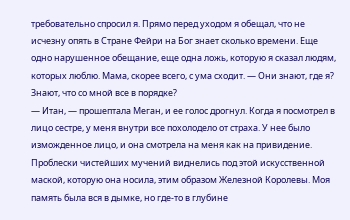требовательно спросил я. Прямо перед уходом я обещал, что не исчезну опять в Стране Фейри на Бог знает сколько времени. Еще одно нарушенное обещание, еще одна ложь, которую я сказал людям, которых люблю. Мама, скорее всего, с ума сходит. — Они знают, где я? Знают, что со мной все в порядке?
— Итан, — прошептала Меган, и ее голос дрогнул. Когда я посмотрел в лицо сестре, у меня внутри все похолодело от страха. У нее было изможденное лицо, и она смотрела на меня как на привидение. Проблески чистейших мучений виднелись под этой искусственной маской, которую она носила, этим образом Железной Королевы. Моя память была вся в дымке, но где-то в глубине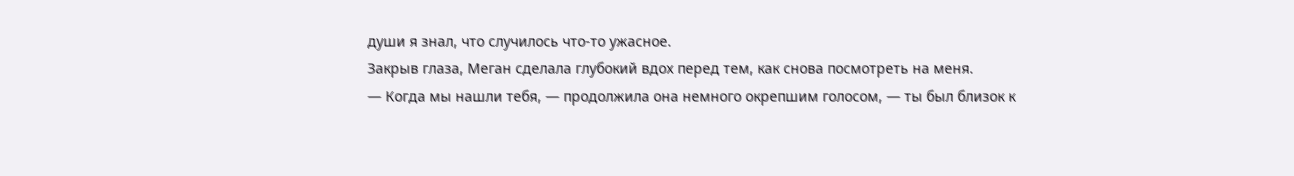души я знал, что случилось что-то ужасное.
Закрыв глаза, Меган сделала глубокий вдох перед тем, как снова посмотреть на меня.
— Когда мы нашли тебя, — продолжила она немного окрепшим голосом, — ты был близок к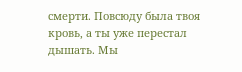смерти. Повсюду была твоя кровь, а ты уже перестал дышать. Мы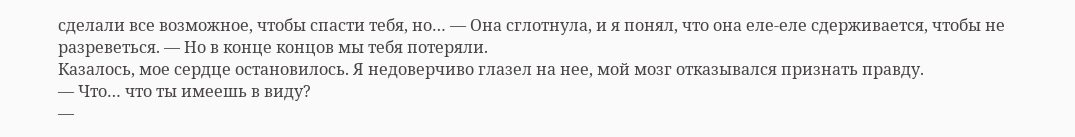сделали все возможное, чтобы спасти тебя, но… — Она сглотнула, и я понял, что она еле-еле сдерживается, чтобы не разреветься. — Но в конце концов мы тебя потеряли.
Казалось, мое сердце остановилось. Я недоверчиво глазел на нее, мой мозг отказывался признать правду.
— Что… что ты имеешь в виду?
—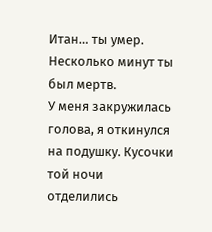Итан… ты умер. Несколько минут ты был мертв.
У меня закружилась голова, я откинулся на подушку. Кусочки той ночи отделились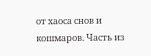от хаоса снов и кошмаров. Часть из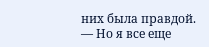них была правдой.
— Но я все еще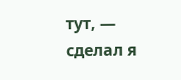тут, — сделал я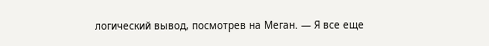логический вывод, посмотрев на Меган. — Я все еще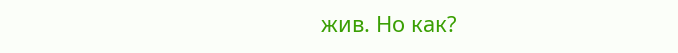жив. Но как?